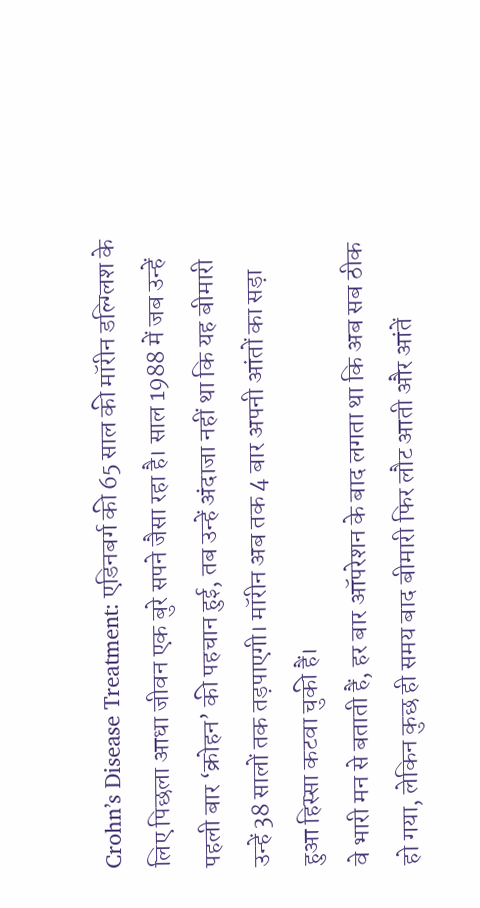Crohn’s Disease Treatment: एडिनबर्ग की 65 साल की मॉरीन डल्ग्लिश के लिए पिछला आधा जीवन एक बुरे सपने जैसा रहा है। साल 1988 में जब उन्हें पहली बार ‘क्रोहन’ की पहचान हुई, तब उन्हें अंदाजा नहीं था कि यह बीमारी उन्हें 38 सालों तक तड़पाएगी। मॉरीन अब तक 4 बार अपनी आंतों का सड़ा हुआ हिस्सा कटवा चुकी हैं।
वे भारी मन से बताती हैं, हर बार ऑपरेशन के बाद लगता था कि अब सब ठीक हो गया, लेकिन कुछ ही समय बाद बीमारी फिर लौट आती और आंतें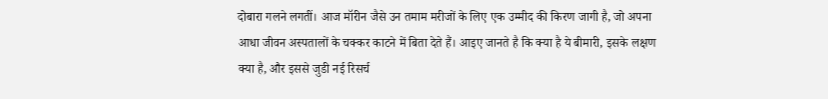दोबारा गलने लगतीं। आज मॉरीन जैसे उन तमाम मरीजों के लिए एक उम्मीद की किरण जागी है, जो अपना आधा जीवन अस्पतालों के चक्कर काटने में बिता देते हैं। आइए जानते है कि क्या है ये बीमारी, इसके लक्षण क्या है, और इससे जुडी नई रिसर्च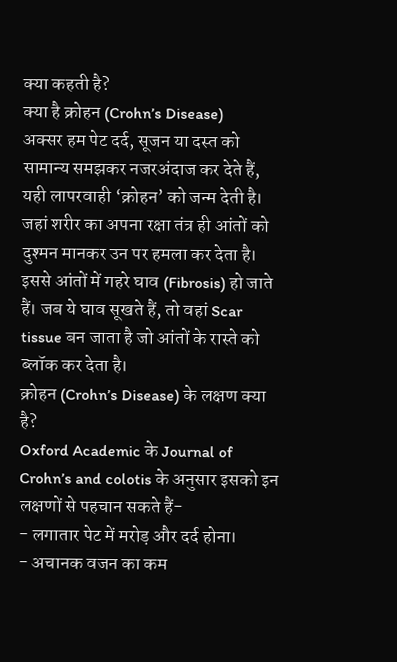क्या कहती है?
क्या है क्रोहन (Crohn’s Disease)
अक्सर हम पेट दर्द, सूजन या दस्त को सामान्य समझकर नजरअंदाज कर देते हैं, यही लापरवाही ‘क्रोहन’ को जन्म देती है। जहां शरीर का अपना रक्षा तंत्र ही आंतों को दुश्मन मानकर उन पर हमला कर देता है। इससे आंतों में गहरे घाव (Fibrosis) हो जाते हैं। जब ये घाव सूखते हैं, तो वहां Scar tissue बन जाता है जो आंतों के रास्ते को ब्लॉक कर देता है।
क्रोहन (Crohn’s Disease) के लक्षण क्या है?
Oxford Academic के Journal of Crohn’s and colotis के अनुसार इसको इन लक्षणों से पहचान सकते हैं-
- लगातार पेट में मरोड़ और दर्द होना।
- अचानक वजन का कम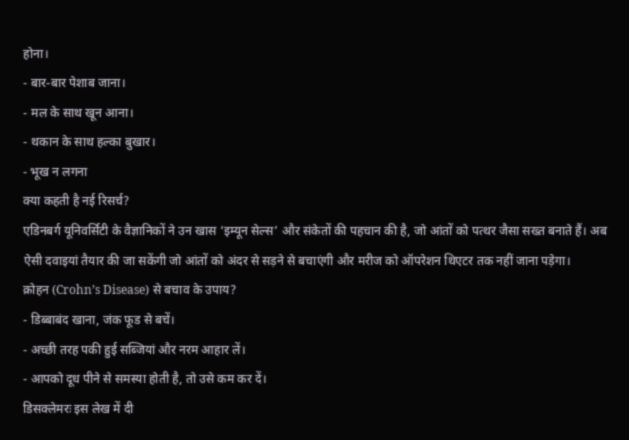होना।
- बार-बार पेशाब जाना।
- मल के साथ खून आना।
- थकान के साथ हल्का बुखार।
- भूख न लगना
क्या कहती है नई रिसर्च?
एडिनबर्ग यूनिवर्सिटी के वैज्ञानिकों ने उन खास ‘इम्यून सेल्स’ और संकेतों की पहचान की है, जो आंतों को पत्थर जैसा सख्त बनाते हैं। अब ऐसी दवाइयां तैयार की जा सकेंगी जो आंतों को अंदर से सड़ने से बचाएंगी और मरीज को ऑपरेशन थिएटर तक नहीं जाना पड़ेगा।
क्रोहन (Crohn’s Disease) से बचाव के उपाय?
- डिब्बाबंद खाना, जंक फूड से बचें।
- अच्छी तरह पकी हुई सब्जियां और नरम आहार लें।
- आपको दूध पीने से समस्या होती है, तो उसे कम कर दें।
डिसक्लेमरः इस लेख में दी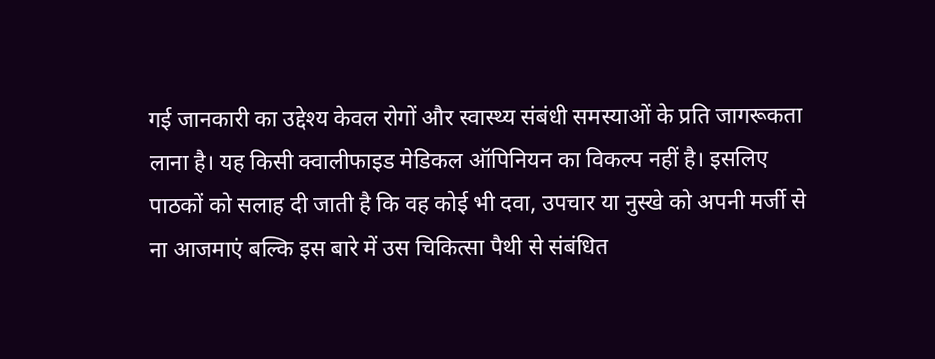गई जानकारी का उद्देश्य केवल रोगों और स्वास्थ्य संबंधी समस्याओं के प्रति जागरूकता लाना है। यह किसी क्वालीफाइड मेडिकल ऑपिनियन का विकल्प नहीं है। इसलिए पाठकों को सलाह दी जाती है कि वह कोई भी दवा, उपचार या नुस्खे को अपनी मर्जी से ना आजमाएं बल्कि इस बारे में उस चिकित्सा पैथी से संबंधित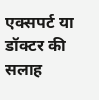एक्सपर्ट या डॉक्टर की सलाह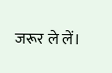जरूर ले लें।